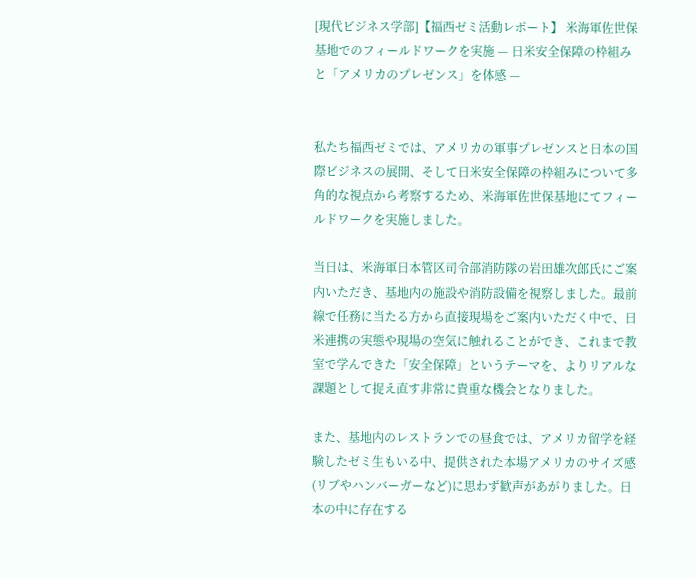[現代ビジネス学部]【福西ゼミ活動レポート】 米海軍佐世保基地でのフィールドワークを実施 — 日米安全保障の枠組みと「アメリカのプレゼンス」を体感 —


私たち福西ゼミでは、アメリカの軍事プレゼンスと日本の国際ビジネスの展開、そして日米安全保障の枠組みについて多角的な視点から考察するため、米海軍佐世保基地にてフィールドワークを実施しました。

当日は、米海軍日本管区司令部消防隊の岩田雄次郎氏にご案内いただき、基地内の施設や消防設備を視察しました。最前線で任務に当たる方から直接現場をご案内いただく中で、日米連携の実態や現場の空気に触れることができ、これまで教室で学んできた「安全保障」というテーマを、よりリアルな課題として捉え直す非常に貴重な機会となりました。

また、基地内のレストランでの昼食では、アメリカ留学を経験したゼミ生もいる中、提供された本場アメリカのサイズ感(リブやハンバーガーなど)に思わず歓声があがりました。日本の中に存在する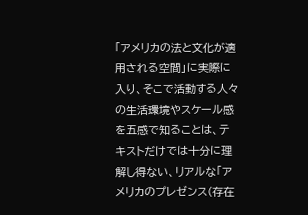「アメリカの法と文化が適用される空間」に実際に入り、そこで活動する人々の生活環境やスケール感を五感で知ることは、テキストだけでは十分に理解し得ない、リアルな「アメリカのプレゼンス(存在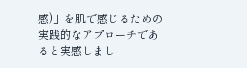感)」を肌で感じるための実践的なアプローチであると実感しまし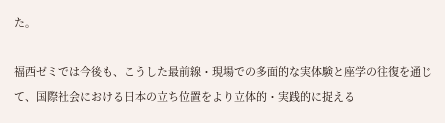た。

福西ゼミでは今後も、こうした最前線・現場での多面的な実体験と座学の往復を通じて、国際社会における日本の立ち位置をより立体的・実践的に捉える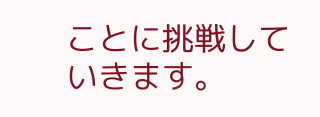ことに挑戦していきます。